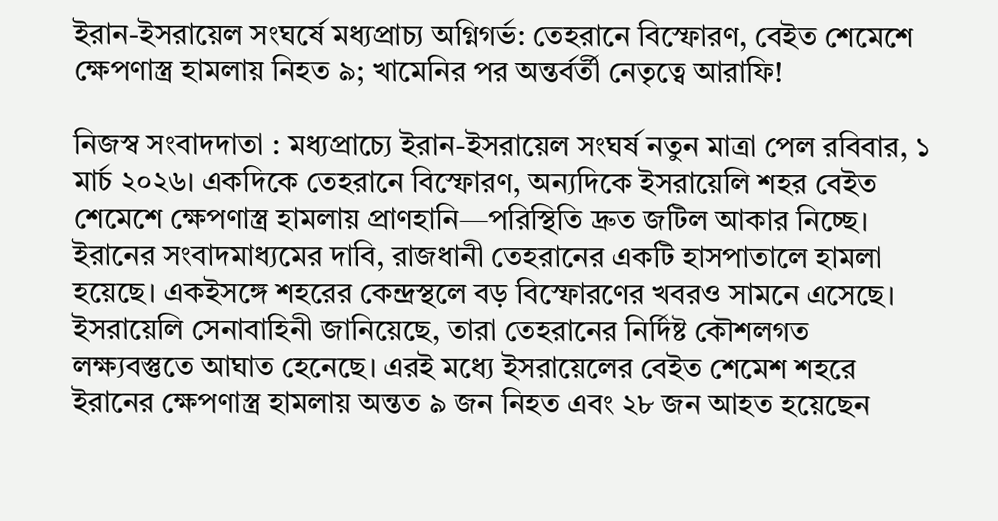ইরান-ইসরায়েল সংঘর্ষে মধ্যপ্রাচ্য অগ্নিগর্ভ: তেহরানে বিস্ফোরণ, বেইত শেমেশে ক্ষেপণাস্ত্র হামলায় নিহত ৯; খামেনির পর অন্তর্বর্তী নেতৃত্বে আরাফি!

নিজস্ব সংবাদদাতা : মধ্যপ্রাচ্যে ইরান-ইসরায়েল সংঘর্ষ নতুন মাত্রা পেল রবিবার, ১ মার্চ ২০২৬। একদিকে তেহরানে বিস্ফোরণ, অন্যদিকে ইসরায়েলি শহর বেইত শেমেশে ক্ষেপণাস্ত্র হামলায় প্রাণহানি—পরিস্থিতি দ্রুত জটিল আকার নিচ্ছে। ইরানের সংবাদমাধ্যমের দাবি, রাজধানী তেহরানের একটি হাসপাতালে হামলা হয়েছে। একইসঙ্গে শহরের কেন্দ্রস্থলে বড় বিস্ফোরণের খবরও সামনে এসেছে। ইসরায়েলি সেনাবাহিনী জানিয়েছে, তারা তেহরানের নির্দিষ্ট কৌশলগত লক্ষ্যবস্তুতে আঘাত হেনেছে। এরই মধ্যে ইসরায়েলের বেইত শেমেশ শহরে ইরানের ক্ষেপণাস্ত্র হামলায় অন্তত ৯ জন নিহত এবং ২৮ জন আহত হয়েছেন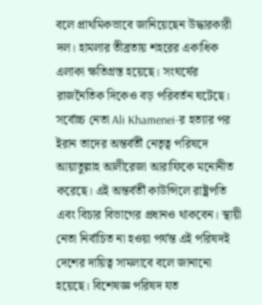বলে প্রাথমিকভাবে জানিয়েছেন উদ্ধারকারী দল। হামলার তীব্রতায় শহরের একাধিক এলাকা ক্ষতিগ্রস্ত হয়েছে। সংঘর্ষের রাজনৈতিক দিকেও বড় পরিবর্তন ঘটেছে। সর্বোচ্চ নেতা Ali Khamenei-র হত্যার পর ইরান তাদের অন্তর্বর্তী নেতৃত্ব পরিষদে আয়াতুল্লাহ আলীরেজা আরাফিকে মনোনীত করেছে। এই অন্তর্বর্তী কাউন্সিলে রাষ্ট্রপতি এবং বিচার বিভাগের প্রধানও থাকবেন। স্থায়ী নেতা নির্বাচিত না হওয়া পর্যন্ত এই পরিষদই দেশের দায়িত্ব সামলাবে বলে জানানো হয়েছে। বিশেষজ্ঞ পরিষদ যত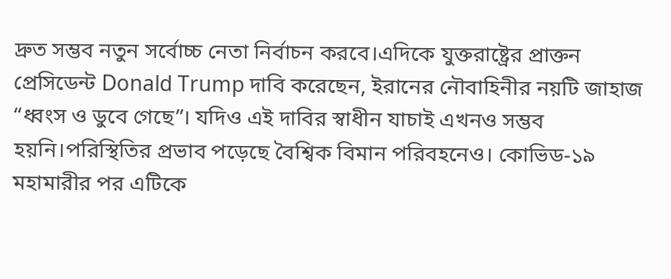দ্রুত সম্ভব নতুন সর্বোচ্চ নেতা নির্বাচন করবে।এদিকে যুক্তরাষ্ট্রের প্রাক্তন প্রেসিডেন্ট Donald Trump দাবি করেছেন, ইরানের নৌবাহিনীর নয়টি জাহাজ “ধ্বংস ও ডুবে গেছে”। যদিও এই দাবির স্বাধীন যাচাই এখনও সম্ভব হয়নি।পরিস্থিতির প্রভাব পড়েছে বৈশ্বিক বিমান পরিবহনেও। কোভিড-১৯ মহামারীর পর এটিকে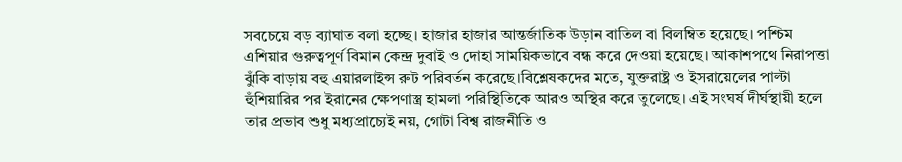সবচেয়ে বড় ব্যাঘাত বলা হচ্ছে। হাজার হাজার আন্তর্জাতিক উড়ান বাতিল বা বিলম্বিত হয়েছে। পশ্চিম এশিয়ার গুরুত্বপূর্ণ বিমান কেন্দ্র দুবাই ও দোহা সাময়িকভাবে বন্ধ করে দেওয়া হয়েছে। আকাশপথে নিরাপত্তা ঝুঁকি বাড়ায় বহু এয়ারলাইন্স রুট পরিবর্তন করেছে।বিশ্লেষকদের মতে, যুক্তরাষ্ট্র ও ইসরায়েলের পাল্টা হুঁশিয়ারির পর ইরানের ক্ষেপণাস্ত্র হামলা পরিস্থিতিকে আরও অস্থির করে তুলেছে। এই সংঘর্ষ দীর্ঘস্থায়ী হলে তার প্রভাব শুধু মধ্যপ্রাচ্যেই নয়, গোটা বিশ্ব রাজনীতি ও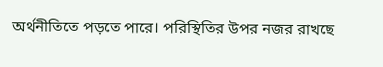অর্থনীতিতে পড়তে পারে। পরিস্থিতির উপর নজর রাখছে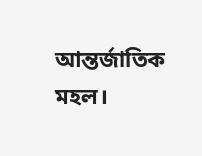আন্তর্জাতিক মহল।